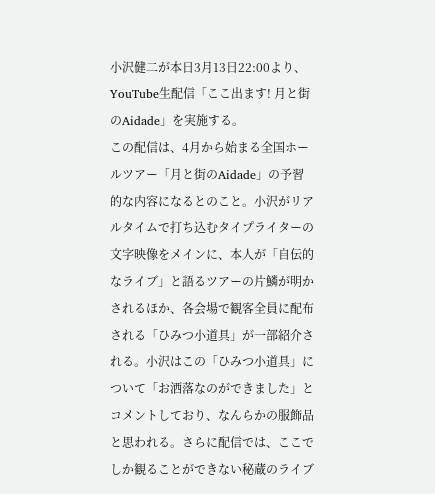小沢健二が本日3月13日22:00より、YouTube生配信「ここ出ます! 月と街のAidade」を実施する。
この配信は、4月から始まる全国ホールツアー「月と街のAidade」の予習的な内容になるとのこと。小沢がリアルタイムで打ち込むタイプライターの文字映像をメインに、本人が「自伝的なライブ」と語るツアーの片鱗が明かされるほか、各会場で観客全員に配布される「ひみつ小道具」が一部紹介される。小沢はこの「ひみつ小道具」について「お洒落なのができました」とコメントしており、なんらかの服飾品と思われる。さらに配信では、ここでしか観ることができない秘蔵のライブ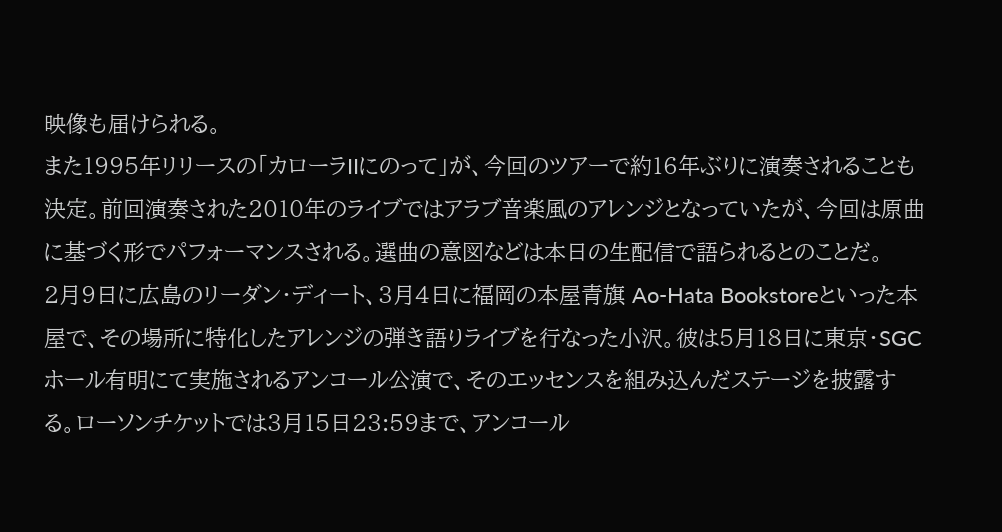映像も届けられる。
また1995年リリースの「カローラIIにのって」が、今回のツアーで約16年ぶりに演奏されることも決定。前回演奏された2010年のライブではアラブ音楽風のアレンジとなっていたが、今回は原曲に基づく形でパフォーマンスされる。選曲の意図などは本日の生配信で語られるとのことだ。
2月9日に広島のリーダン・ディート、3月4日に福岡の本屋青旗 Ao-Hata Bookstoreといった本屋で、その場所に特化したアレンジの弾き語りライブを行なった小沢。彼は5月18日に東京・SGCホール有明にて実施されるアンコール公演で、そのエッセンスを組み込んだステージを披露する。ローソンチケットでは3月15日23:59まで、アンコール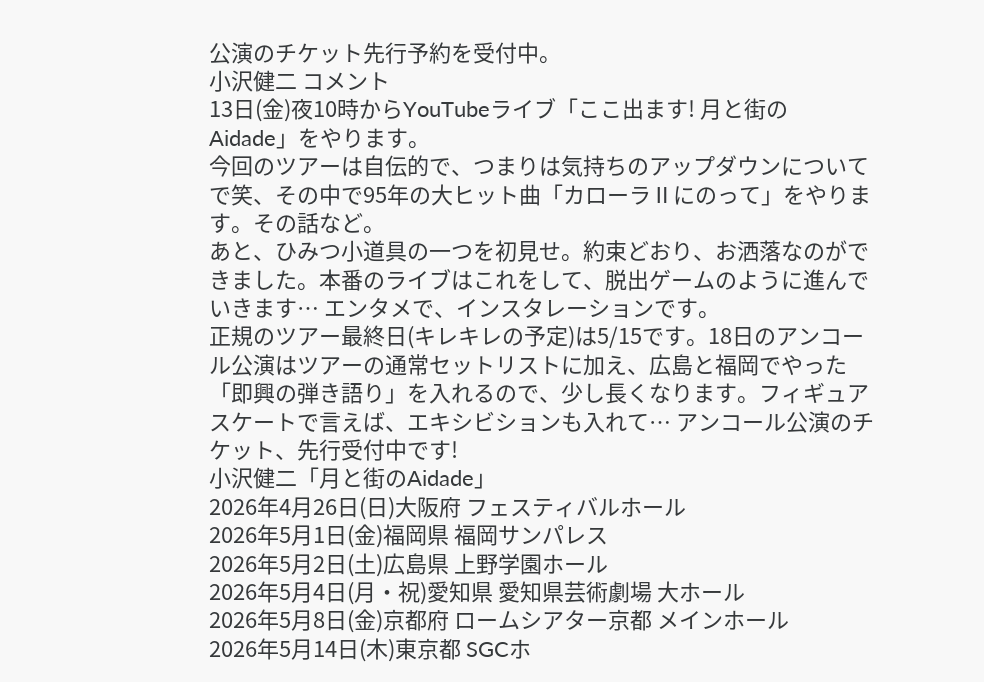公演のチケット先行予約を受付中。
小沢健二 コメント
13日(金)夜10時からYouTubeライブ「ここ出ます! 月と街のAidade」をやります。
今回のツアーは自伝的で、つまりは気持ちのアップダウンについてで笑、その中で95年の大ヒット曲「カローラⅡにのって」をやります。その話など。
あと、ひみつ小道具の一つを初見せ。約束どおり、お洒落なのができました。本番のライブはこれをして、脱出ゲームのように進んでいきます… エンタメで、インスタレーションです。
正規のツアー最終日(キレキレの予定)は5/15です。18日のアンコール公演はツアーの通常セットリストに加え、広島と福岡でやった「即興の弾き語り」を入れるので、少し長くなります。フィギュアスケートで言えば、エキシビションも入れて… アンコール公演のチケット、先行受付中です!
小沢健二「月と街のAidade」
2026年4月26日(日)大阪府 フェスティバルホール
2026年5月1日(金)福岡県 福岡サンパレス
2026年5月2日(土)広島県 上野学園ホール
2026年5月4日(月・祝)愛知県 愛知県芸術劇場 大ホール
2026年5月8日(金)京都府 ロームシアター京都 メインホール
2026年5月14日(木)東京都 SGCホ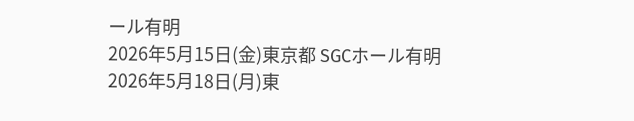ール有明
2026年5月15日(金)東京都 SGCホール有明
2026年5月18日(月)東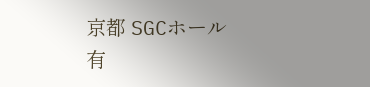京都 SGCホール有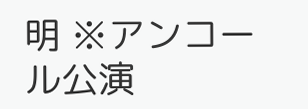明 ※アンコール公演